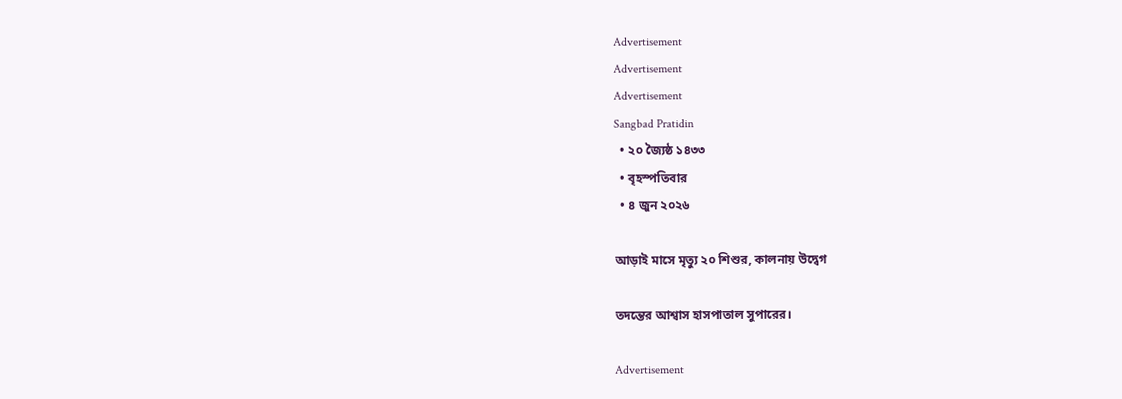Advertisement
Advertisement
Advertisement
Sangbad Pratidin
  • ২০ জ্যৈষ্ঠ ১৪৩৩
  • বৃহস্পতিবার
  • ৪ জুন ২০২৬

আড়াই মাসে মৃত্যু ২০ শিশুর, কালনায় উদ্বেগ

তদন্তের আশ্বাস হাসপাতাল সুপারের।

Advertisement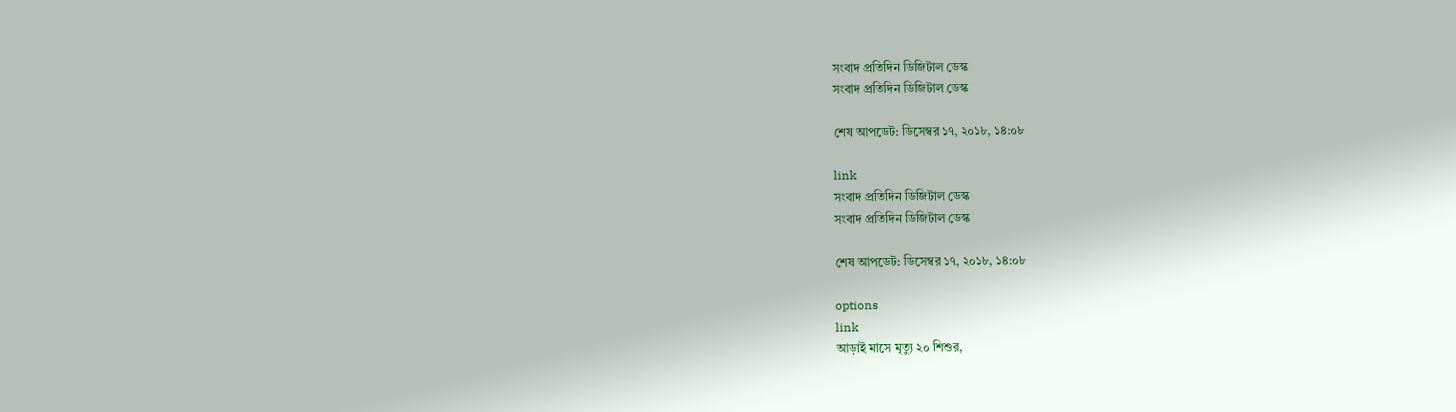সংবাদ প্রতিদিন ডিজিটাল ডেস্ক
সংবাদ প্রতিদিন ডিজিটাল ডেস্ক

শেষ আপডেট: ডিসেম্বর ১৭, ২০১৮, ১৪:০৮

link
সংবাদ প্রতিদিন ডিজিটাল ডেস্ক
সংবাদ প্রতিদিন ডিজিটাল ডেস্ক

শেষ আপডেট: ডিসেম্বর ১৭, ২০১৮, ১৪:০৮

options
link
আড়াই মাসে মৃত্যু ২০ শিশুর,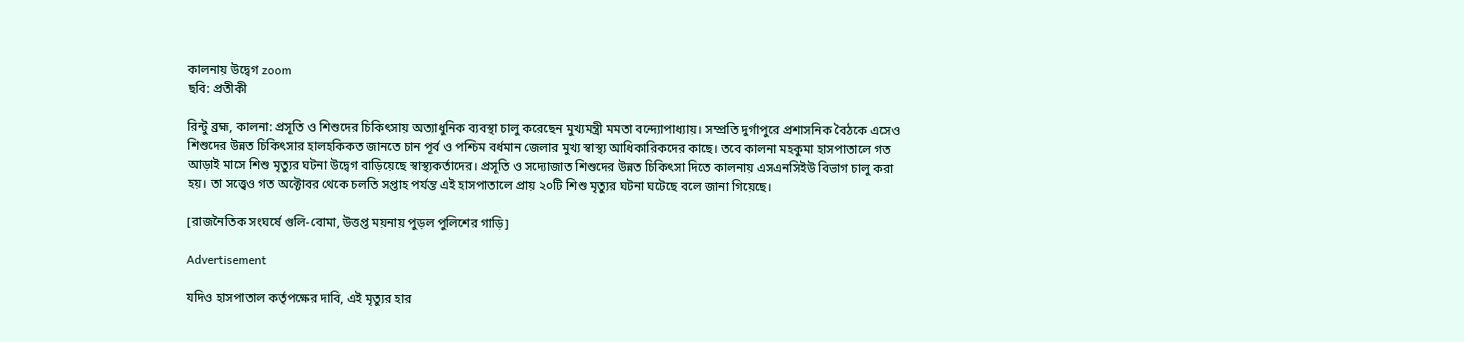কালনায় উদ্বেগ zoom
ছবি: প্রতীকী

রিন্টু ব্রহ্ম, কালনা: প্রসূতি ও শিশুদের চিকিৎসায় অত্যাধুনিক ব্যবস্থা চালু করেছেন মুখ্যমন্ত্রী মমতা বন্দ্যোপাধ্যায়। সম্প্রতি দুর্গাপুরে প্রশাসনিক বৈঠকে এসেও শিশুদের উন্নত চিকিৎসার হালহকিকত জানতে চান পূর্ব ও পশ্চিম বর্ধমান জেলার মুখ্য স্বাস্থ্য আধিকারিকদের কাছে। তবে কালনা মহকুমা হাসপাতালে গত আড়াই মাসে শিশু মৃত্যুর ঘটনা উদ্বেগ বাড়িয়েছে স্বাস্থ্যকর্তাদের। প্রসূতি ও সদ্যোজাত শিশুদের উন্নত চিকিৎসা দিতে কালনায় এসএনসিইউ বিভাগ চালু করা হয়। তা সত্ত্বেও গত অক্টোবর থেকে চলতি সপ্তাহ পর্যন্ত এই হাসপাতালে প্রায় ২০টি শিশু মৃত্যুর ঘটনা ঘটেছে বলে জানা গিয়েছে।

[রাজনৈতিক সংঘর্ষে গুলি-বোমা, উত্তপ্ত ময়নায় পুড়ল পুলিশের গাড়ি]

Advertisement

যদিও হাসপাতাল কর্তৃপক্ষের দাবি, এই মৃত্যুর হার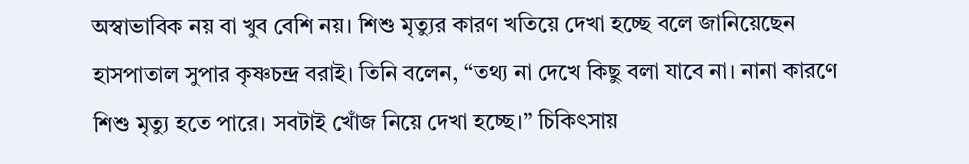অস্বাভাবিক নয় বা খুব বেশি নয়। শিশু মৃত্যুর কারণ খতিয়ে দেখা হচ্ছে বলে জানিয়েছেন হাসপাতাল সুপার কৃষ্ণচন্দ্র বরাই। তিনি বলেন, “তথ্য না দেখে কিছু বলা যাবে না। নানা কারণে শিশু মৃত্যু হতে পারে। সবটাই খোঁজ নিয়ে দেখা হচ্ছে।” চিকিৎসায়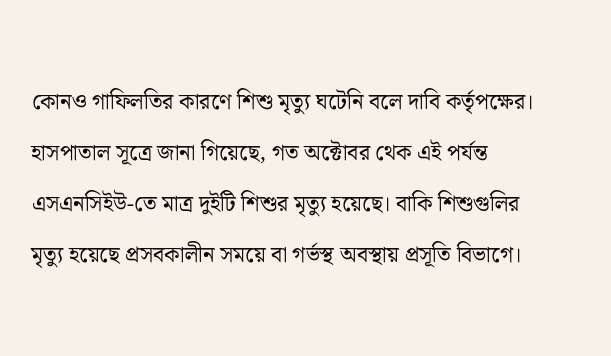কোনও গাফিলতির কারণে শিশু মৃত্যু ঘটেনি বলে দাবি কর্তৃপক্ষের। হাসপাতাল সূত্রে জানা গিয়েছে, গত অক্টোবর থেক এই পর্যন্ত এসএনসিইউ-তে মাত্র দুইটি শিশুর মৃত্যু হয়েছে। বাকি শিশুগুলির মৃত্যু হয়েছে প্রসবকালীন সময়ে বা গর্ভস্থ অবস্থায় প্রসূতি বিভাগে।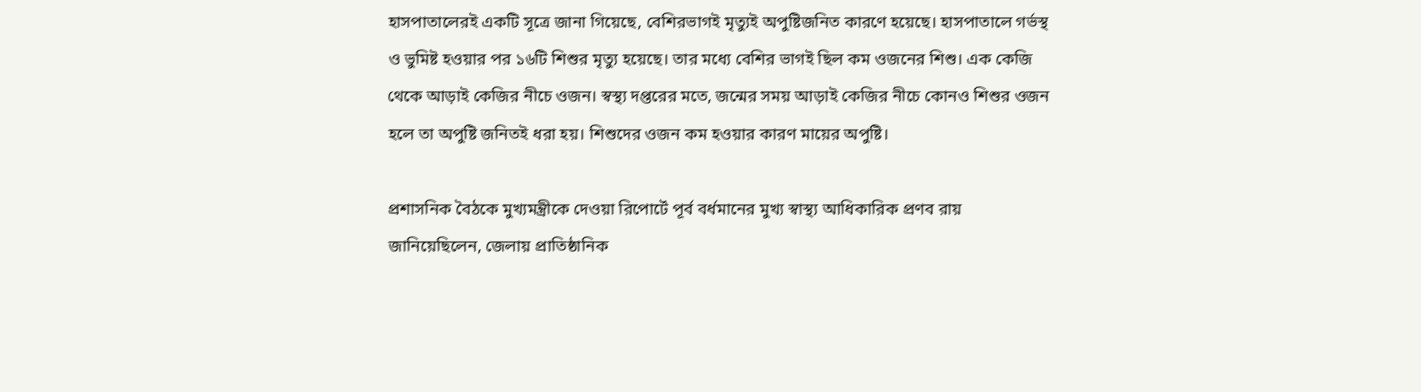হাসপাতালেরই একটি সূত্রে জানা গিয়েছে, বেশিরভাগই মৃত্যুই অপুষ্টিজনিত কারণে হয়েছে। হাসপাতালে গর্ভস্থ ও ভুমিষ্ট হওয়ার পর ১৬টি শিশুর মৃত্যু হয়েছে। তার মধ্যে বেশির ভাগই ছিল কম ওজনের শিশু। এক কেজি থেকে আড়াই কেজির নীচে ওজন। স্বস্থ্য দপ্তরের মতে, জন্মের সময় আড়াই কেজির নীচে কোনও শিশুর ওজন হলে তা অপুষ্টি জনিতই ধরা হয়। শিশুদের ওজন কম হওয়ার কারণ মায়ের অপুষ্টি।

প্রশাসনিক বৈঠকে মুখ্যমন্ত্রীকে দেওয়া রিপোর্টে পূর্ব বর্ধমানের মুখ্য স্বাস্থ্য আধিকারিক প্রণব রায় জানিয়েছিলেন, জেলায় প্রাতিষ্ঠানিক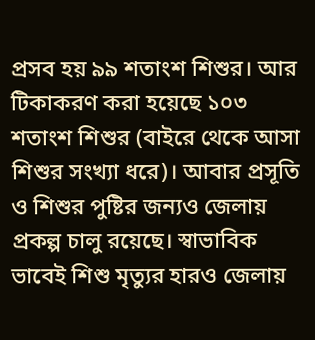প্রসব হয় ৯৯ শতাংশ শিশুর। আর টিকাকরণ করা হয়েছে ১০৩ শতাংশ শিশুর (বাইরে থেকে আসা শিশুর সংখ্যা ধরে)। আবার প্রসূতি ও শিশুর পুষ্টির জন্যও জেলায় প্রকল্প চালু রয়েছে। স্বাভাবিক ভাবেই শিশু মৃত্যুর হারও জেলায়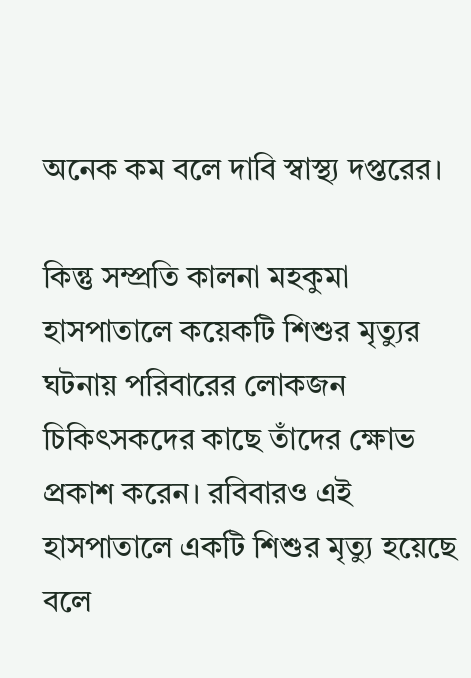অনেক কম বলে দাবি স্বাস্থ্য দপ্তরের।

কিন্তু সম্প্রতি কালনা মহকুমা হাসপাতালে কয়েকটি শিশুর মৃত্যুর ঘটনায় পরিবারের লোকজন চিকিৎসকদের কাছে তাঁদের ক্ষোভ প্রকাশ করেন। রবিবারও এই হাসপাতালে একটি শিশুর মৃত্যু হয়েছে বলে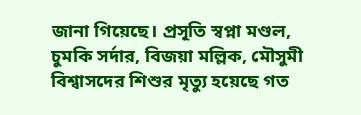জানা গিয়েছে। প্রসূতি স্বপ্না মণ্ডল, চুমকি সর্দার, বিজয়া মল্লিক, মৌসুমী বিশ্বাসদের শিশুর মৃত্যু হয়েছে গত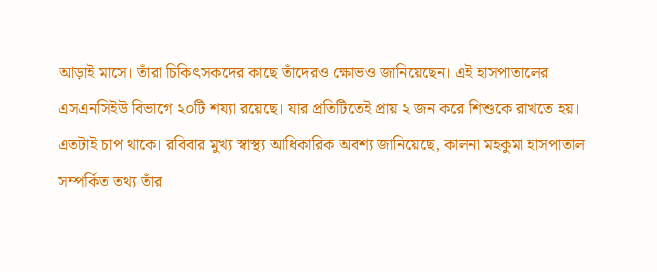আড়াই মাসে। তাঁরা চিকিৎসকদের কাছে তাঁদেরও ক্ষোভও জানিয়েছেন। এই হাসপাতালের এসএনসিইউ বিভাগে ২০টি শয্যা রয়েছে। যার প্রতিটিতেই প্রায় ২ জন করে শিশুকে রাখতে হয়। এতটাই চাপ থাকে। রবিবার মুখ্য স্বাস্থ্য আধিকারিক অবশ্য জানিয়েছে, কালনা মহকুমা হাসপাতাল সম্পর্কিত তথ্য তাঁর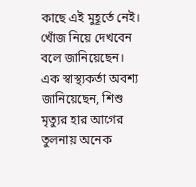কাছে এই মুহূর্তে নেই। খোঁজ নিয়ে দেখবেন বলে জানিয়েছেন। এক স্বাস্থ্যকর্তা অবশ্য জানিয়েছেন, শিশু মৃত্যুর হার আগের তুলনায় অনেক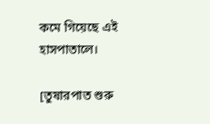কমে গিয়েছে এই হাসপাতালে।

[তুষারপাত শুরু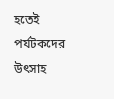হতেই পর্যটকদের উৎসাহ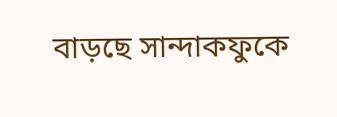বাড়ছে সান্দাকফুকে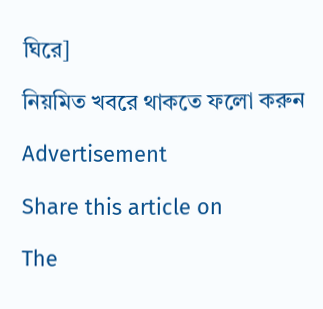ঘিরে]

নিয়মিত খবরে থাকতে ফলো করুন

Advertisement

Share this article on

The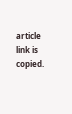article link is copied.